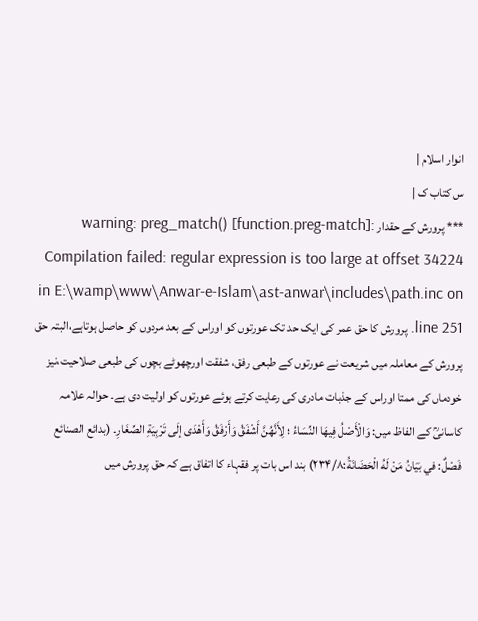انوار اسلام |
س کتاب ک |
*** پرورش کے حقدار warning: preg_match() [function.preg-match]: Compilation failed: regular expression is too large at offset 34224 in E:\wamp\www\Anwar-e-Islam\ast-anwar\includes\path.inc on line 251. پرورش کا حق عمر کی ایک حد تک عورتوں کو اوراس کے بعد مردوں کو حاصل ہوتاہے،البتہ حق پرورش کے معاملہ میں شریعت نے عورتوں کے طبعی رفق، شفقت اورچھوٹے بچوں کی طبعی صلاحیت،نیز خودماں کی ممتا اوراس کے جذبات مادری کی رعایت کرتے ہوئے عورتوں کو اولیت دی ہے۔ حوالہ علامہ کاسانیؒ کے الفاظ میں: وَالْأَصْلُ فِيهَا النِّسَاءُ ؛ لِأَنَّهُنَّ أَشْفَقُ وَأَرْفَقُ وَأَهْدَى إلَى تَرْبِيَةِ الصِّغَارِ۔ (بدائع الصنائع فَصْلٌ: في بَيَانُ مَنْ لَهُ الْحَضَانَةُ:۲۳۴/۸) بند اس بات پر فقہاء کا اتفاق ہے کہ حق پرورش میں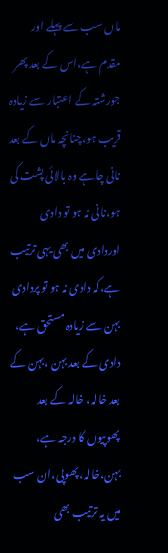ماں سب سے پہلے اور مقدم ہے،اس کے بعد پھر جورشتہ کے اعتبار سے زیادہ قریب ہو،چنانچہ ماں کے بعد نانی چاہے وہ بالائی پشت کی ہو،نانی نہ ہو تو دادی اوردادی میں بھی یہی ترتیب ہے،کہ دادی نہ ہو تو پردادی بہن سے زیادہ مستحق ہے، دادی کے بعد بہن ،بہن کے بعد خالہ، خالہ کے بعد پھوپیوں کا درجہ ہے، بہن،خالہ، پھوپی،ان سب میں یہ ترتیب بھی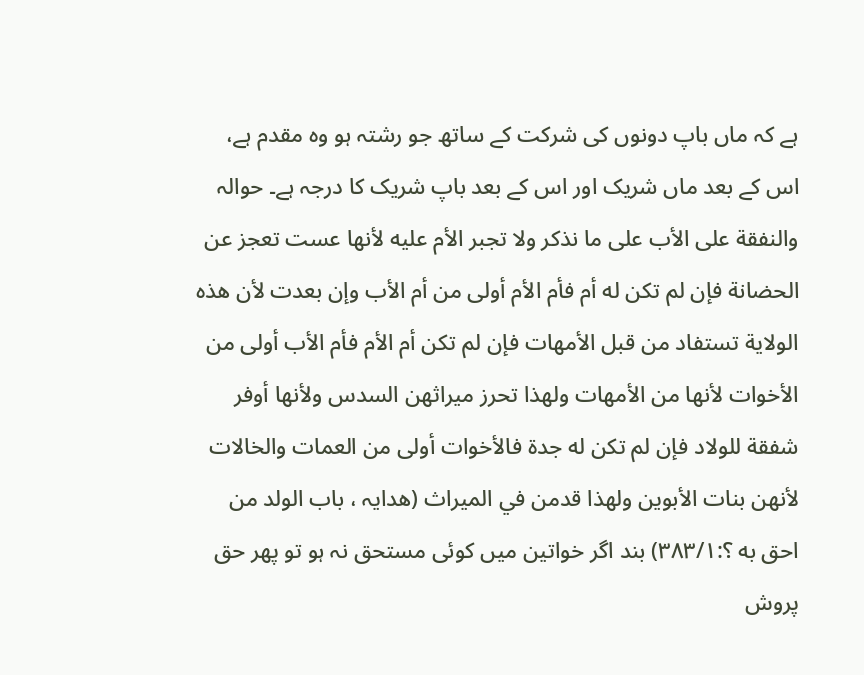ہے کہ ماں باپ دونوں کی شرکت کے ساتھ جو رشتہ ہو وہ مقدم ہے، اس کے بعد ماں شریک اور اس کے بعد باپ شریک کا درجہ ہے۔ حوالہ والنفقة على الأب على ما نذكر ولا تجبر الأم عليه لأنها عست تعجز عن الحضانة فإن لم تكن له أم فأم الأم أولى من أم الأب وإن بعدت لأن هذه الولاية تستفاد من قبل الأمهات فإن لم تكن أم الأم فأم الأب أولى من الأخوات لأنها من الأمهات ولهذا تحرز ميراثهن السدس ولأنها أوفر شفقة للولاد فإن لم تكن له جدة فالأخوات أولى من العمات والخالات لأنهن بنات الأبوين ولهذا قدمن في الميراث (ھدایہ ، باب الولد من احق به ؟:۳۸۳/۱) بند اگر خواتین میں کوئی مستحق نہ ہو تو پھر حق پروش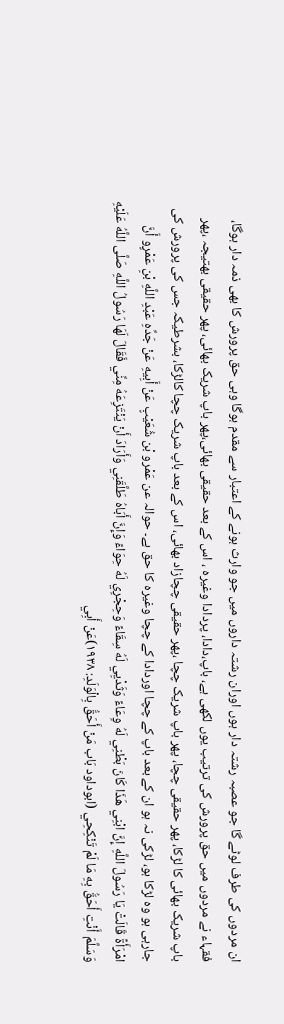ان مردوں کی طرف لوٹے گا جو عصبہ رشتہ دار ہوں اوران رشتہ داروں میں جو وارث ہونے کے اعتبار سے مقدم ہوگا وہی حق پرورش کا بھی ذمہ دار ہوگا، فقہاء نے مردوں میں حق پرورش کی ترتیب یوں لکھی ہے، باپ،دادا، پردادا وغیرہ ، اس کے بعد حقیقی بھائی،پھر باپ شریک بھائی، پھر حقیقی بھتیجہ ،پھر باپ شریک بھائی کا لڑکا، پھر حقیقی چچا، پھر باپ شریک چچا ،پھر حقیقی چچازاد بھائی، اس کے بعد باپ شریک چچا کالڑکا، بشرطیکہ جس کی پرورش کی جارہی ہو وہ لڑکا ہو، لڑکی نہ ہو ان کے بعد باپ کے چچا اوردادا کے چچا وغیرہ کا حق ہے۔ حوالہ عن عَمْرو بْن شُعَيْبٍ عَنْ أَبِيهِ عَنْ جَدِّهِ عَبْدِ اللَّهِ بْنِ عَمْرٍو أَنَّ امْرَأَةً قَالَتْ يَا رَسُولَ اللَّهِ إِنَّ ابْنِي هَذَا كَانَ بَطْنِي لَهُ وِعَاءً وَثَدْيِي لَهُ سِقَاءً وَحِجْرِي لَهُ حِوَاءً وَإِنَّ أَبَاهُ طَلَّقَنِي وَأَرَادَ أَنْ يَنْتَزِعَهُ مِنِّي فَقَالَ لَهَا رَسُولُ اللَّهِ صَلَّى اللَّهُ عَلَيْهِ وَسَلَّمَ أَنْتِ أَحَقُّ بِهِ مَا لَمْ تَنْكِحِي (ابوداود بَاب مَنْ أَحَقُّ بِالْوَلَدِ: ۱۹۳۸)عَنْ أَبِي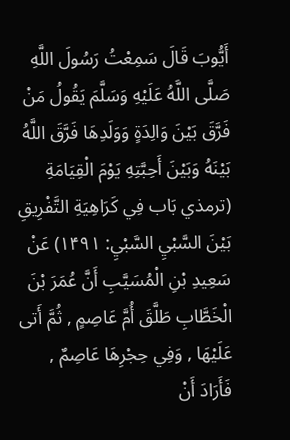أَيُّوبَ قَالَ سَمِعْتُ رَسُولَ اللَّهِ صَلَّى اللَّهُ عَلَيْهِ وَسَلَّمَ يَقُولُ مَنْ فَرَّقَ بَيْنَ وَالِدَةٍ وَوَلَدِهَا فَرَّقَ اللَّهُ بَيْنَهُ وَبَيْنَ أَحِبَّتِهِ يَوْمَ الْقِيَامَةِ (ترمذي بَاب فِي كَرَاهِيَةِ التَّفْرِيقِ بَيْنَ السَّبْيِ السَّبْيِ: ۱۴۹۱) عَنْ سَعِيدِ بْنِ الْمُسَيَّبِ أَنَّ عُمَرَ بْنَ الْخَطَّابِ طَلَّقَ أُمَّ عَاصِمٍ , ثُمَّ أَتى عَلَيْهَا , وَفِي حِجْرِهَا عَاصِمٌ , فَأَرَادَ أَنْ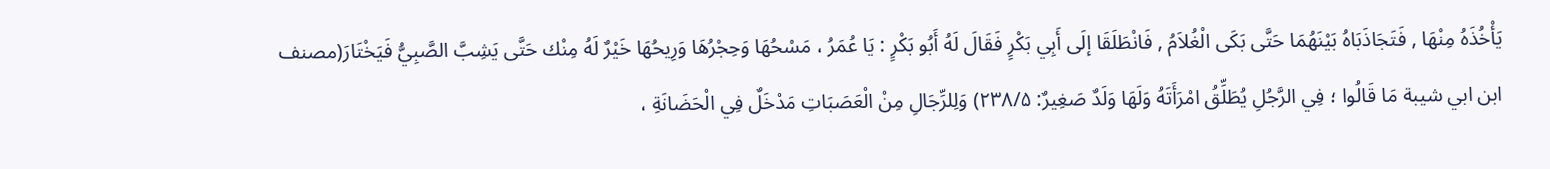يَأْخُذَهُ مِنْهَا , فَتَجَاذَبَاهُ بَيْنَهُمَا حَتَّى بَكَى الْغُلاَمُ , فَانْطَلَقَا إلَى أَبِي بَكْرٍ فَقَالَ لَهُ أَبُو بَكْرٍ : يَا عُمَرُ ، مَسْحُهَا وَحِجْرُهَا وَرِيحُهَا خَيْرٌ لَهُ مِنْك حَتَّى يَشِبَّ الصَّبِيُّ فَيَخْتَارَ(مصنف ابن ابي شيبة مَا قَالُوا ؛ فِي الرَّجُلِ يُطَلِّقُ امْرَأَتَهُ وَلَهَا وَلَدٌ صَغِيرٌ: ۲۳۸/۵) وَلِلرِّجَالِ مِنْ الْعَصَبَاتِ مَدْخَلٌ فِي الْحَضَانَةِ ،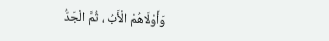وَأَوْلَاهُمْ الْأَبُ ، ثُمَّ الْجَدُّ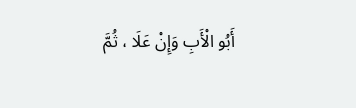أَبُو الْأَبِ وَإِنْ عَلَا ، ثُمَّ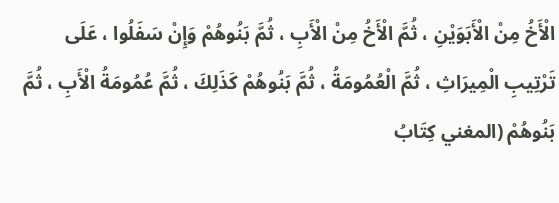الْأَخُ مِنْ الْأَبَوَيْنِ ، ثُمَّ الْأَخُ مِنْ الْأَبِ ، ثُمَّ بَنُوهُمْ وَإِنْ سَفَلُوا ، عَلَى تَرْتِيبِ الْمِيرَاثِ ، ثُمَّ الْعُمُومَةُ ، ثُمَّ بَنُوهُمْ كَذَلِكَ ، ثُمَّ عُمُومَةُ الْأَبِ ، ثُمَّ بَنُوهُمْ (المغني كِتَابُ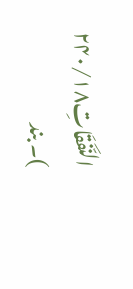النَّفَقَاتِ۲۴۰/۱۸ )۔ بند